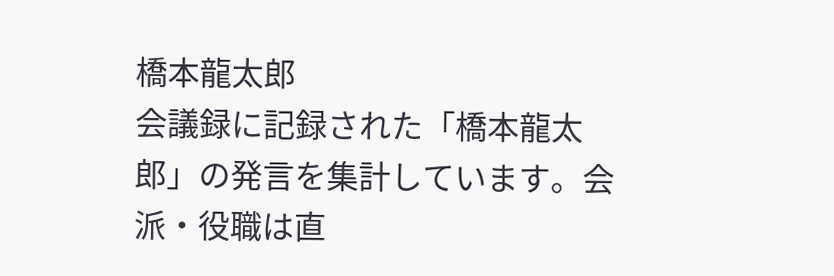橋本龍太郎
会議録に記録された「橋本龍太郎」の発言を集計しています。会派・役職は直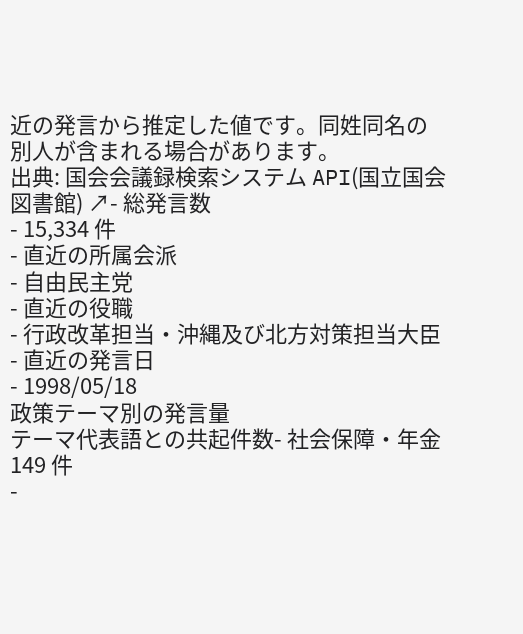近の発言から推定した値です。同姓同名の別人が含まれる場合があります。
出典: 国会会議録検索システム API(国立国会図書館) ↗- 総発言数
- 15,334 件
- 直近の所属会派
- 自由民主党
- 直近の役職
- 行政改革担当・沖縄及び北方対策担当大臣
- 直近の発言日
- 1998/05/18
政策テーマ別の発言量
テーマ代表語との共起件数- 社会保障・年金149 件
-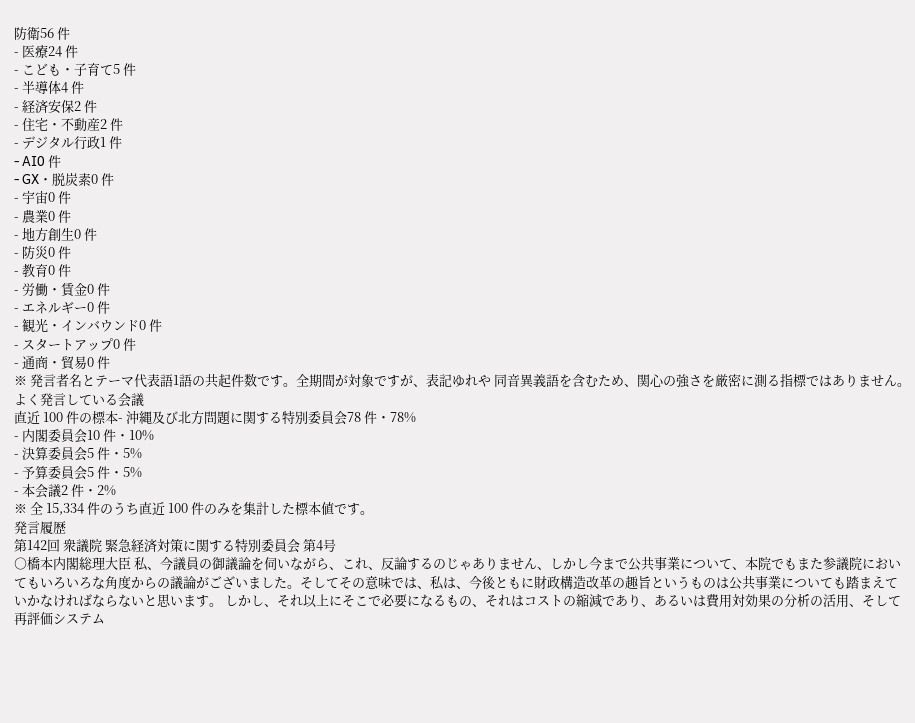防衛56 件
- 医療24 件
- こども・子育て5 件
- 半導体4 件
- 経済安保2 件
- 住宅・不動産2 件
- デジタル行政1 件
- AI0 件
- GX・脱炭素0 件
- 宇宙0 件
- 農業0 件
- 地方創生0 件
- 防災0 件
- 教育0 件
- 労働・賃金0 件
- エネルギー0 件
- 観光・インバウンド0 件
- スタートアップ0 件
- 通商・貿易0 件
※ 発言者名とテーマ代表語1語の共起件数です。全期間が対象ですが、表記ゆれや 同音異義語を含むため、関心の強さを厳密に測る指標ではありません。
よく発言している会議
直近 100 件の標本- 沖縄及び北方問題に関する特別委員会78 件・78%
- 内閣委員会10 件・10%
- 決算委員会5 件・5%
- 予算委員会5 件・5%
- 本会議2 件・2%
※ 全 15,334 件のうち直近 100 件のみを集計した標本値です。
発言履歴
第142回 衆議院 緊急経済対策に関する特別委員会 第4号
○橋本内閣総理大臣 私、今議員の御議論を伺いながら、これ、反論するのじゃありません、しかし今まで公共事業について、本院でもまた参議院においてもいろいろな角度からの議論がございました。そしてその意味では、私は、今後ともに財政構造改革の趣旨というものは公共事業についても踏まえていかなければならないと思います。 しかし、それ以上にそこで必要になるもの、それはコストの縮減であり、あるいは費用対効果の分析の活用、そして再評価システム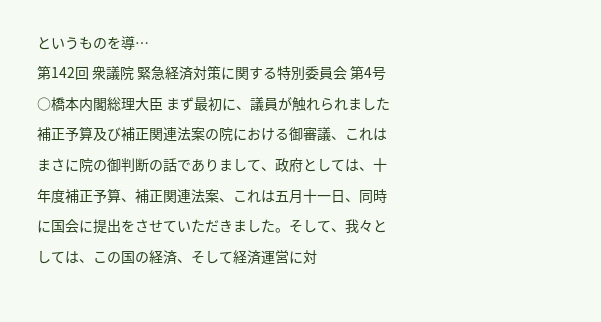というものを導…
第142回 衆議院 緊急経済対策に関する特別委員会 第4号
○橋本内閣総理大臣 まず最初に、議員が触れられました補正予算及び補正関連法案の院における御審議、これはまさに院の御判断の話でありまして、政府としては、十年度補正予算、補正関連法案、これは五月十一日、同時に国会に提出をさせていただきました。そして、我々としては、この国の経済、そして経済運営に対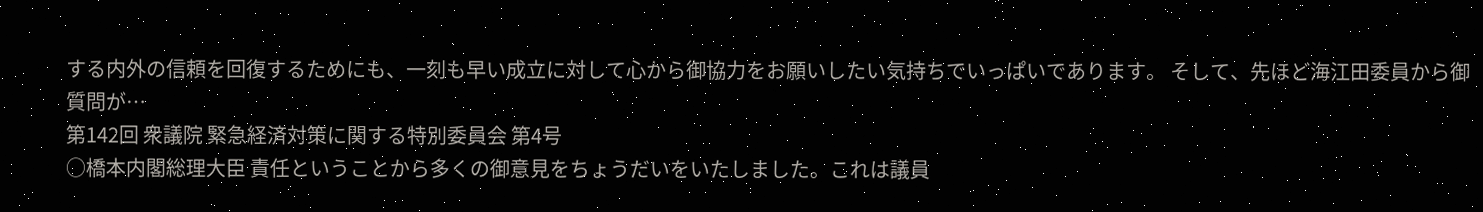する内外の信頼を回復するためにも、一刻も早い成立に対して心から御協力をお願いしたい気持ちでいっぱいであります。 そして、先ほど海江田委員から御質問が…
第142回 衆議院 緊急経済対策に関する特別委員会 第4号
○橋本内閣総理大臣 責任ということから多くの御意見をちょうだいをいたしました。これは議員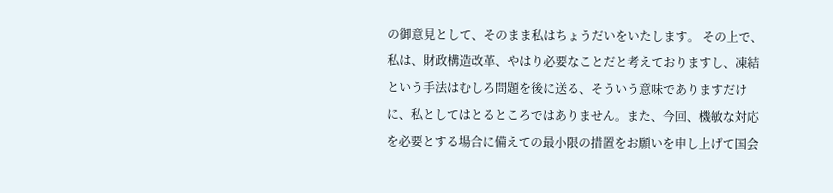の御意見として、そのまま私はちょうだいをいたします。 その上で、私は、財政構造改革、やはり必要なことだと考えておりますし、凍結という手法はむしろ問題を後に送る、そういう意味でありますだけに、私としてはとるところではありません。また、今回、機敏な対応を必要とする場合に備えての最小限の措置をお願いを申し上げて国会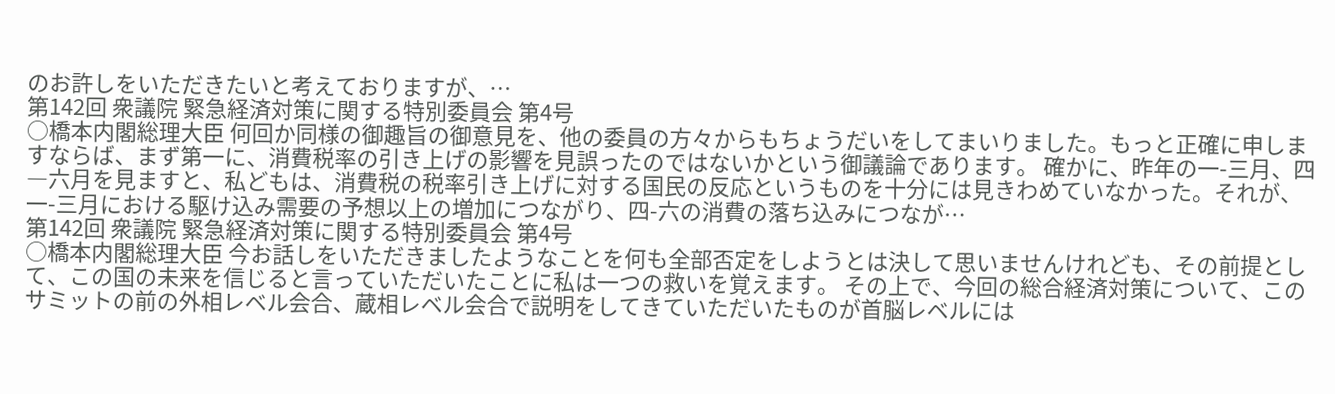のお許しをいただきたいと考えておりますが、…
第142回 衆議院 緊急経済対策に関する特別委員会 第4号
○橋本内閣総理大臣 何回か同様の御趣旨の御意見を、他の委員の方々からもちょうだいをしてまいりました。もっと正確に申しますならば、まず第一に、消費税率の引き上げの影響を見誤ったのではないかという御議論であります。 確かに、昨年の一-三月、四―六月を見ますと、私どもは、消費税の税率引き上げに対する国民の反応というものを十分には見きわめていなかった。それが、一-三月における駆け込み需要の予想以上の増加につながり、四-六の消費の落ち込みにつなが…
第142回 衆議院 緊急経済対策に関する特別委員会 第4号
○橋本内閣総理大臣 今お話しをいただきましたようなことを何も全部否定をしようとは決して思いませんけれども、その前提として、この国の未来を信じると言っていただいたことに私は一つの救いを覚えます。 その上で、今回の総合経済対策について、このサミットの前の外相レベル会合、蔵相レベル会合で説明をしてきていただいたものが首脳レベルには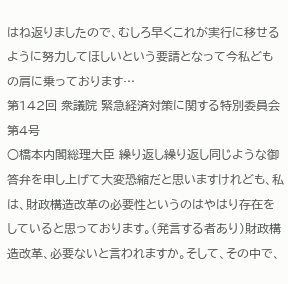はね返りましたので、むしろ早くこれが実行に移せるように努力してほしいという要請となって今私どもの肩に乗っております…
第142回 衆議院 緊急経済対策に関する特別委員会 第4号
○橋本内閣総理大臣 繰り返し繰り返し同じような御答弁を申し上げて大変恐縮だと思いますけれども、私は、財政構造改革の必要性というのはやはり存在をしていると思っております。(発言する者あり)財政構造改革、必要ないと言われますか。そして、その中で、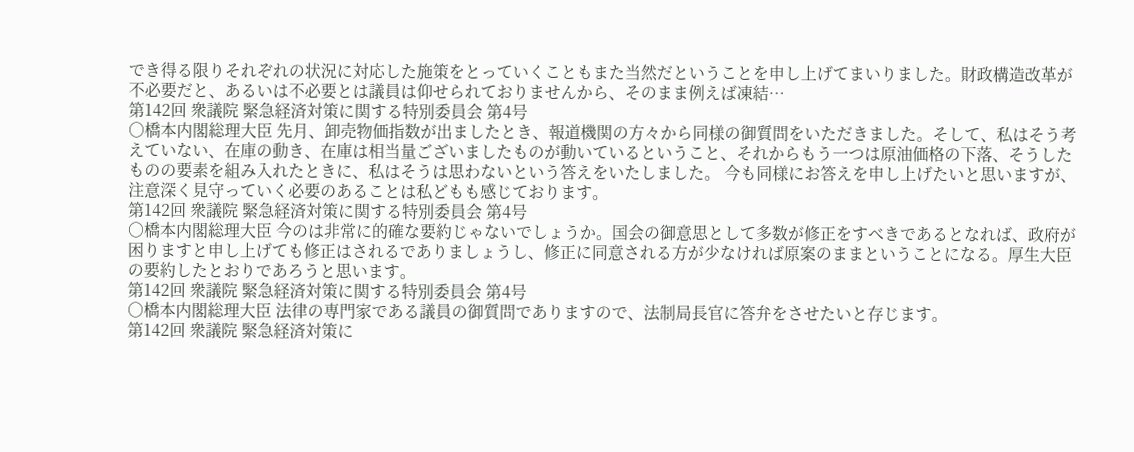でき得る限りそれぞれの状況に対応した施策をとっていくこともまた当然だということを申し上げてまいりました。財政構造改革が不必要だと、あるいは不必要とは議員は仰せられておりませんから、そのまま例えば凍結…
第142回 衆議院 緊急経済対策に関する特別委員会 第4号
○橋本内閣総理大臣 先月、卸売物価指数が出ましたとき、報道機関の方々から同様の御質問をいただきました。そして、私はそう考えていない、在庫の動き、在庫は相当量ございましたものが動いているということ、それからもう一つは原油価格の下落、そうしたものの要素を組み入れたときに、私はそうは思わないという答えをいたしました。 今も同様にお答えを申し上げたいと思いますが、注意深く見守っていく必要のあることは私どもも感じております。
第142回 衆議院 緊急経済対策に関する特別委員会 第4号
○橋本内閣総理大臣 今のは非常に的確な要約じゃないでしょうか。国会の御意思として多数が修正をすべきであるとなれば、政府が困りますと申し上げても修正はされるでありましょうし、修正に同意される方が少なければ原案のままということになる。厚生大臣の要約したとおりであろうと思います。
第142回 衆議院 緊急経済対策に関する特別委員会 第4号
○橋本内閣総理大臣 法律の専門家である議員の御質問でありますので、法制局長官に答弁をさせたいと存じます。
第142回 衆議院 緊急経済対策に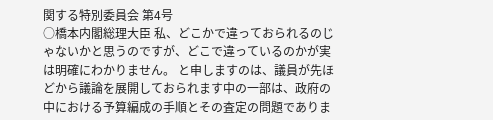関する特別委員会 第4号
○橋本内閣総理大臣 私、どこかで違っておられるのじゃないかと思うのですが、どこで違っているのかが実は明確にわかりません。 と申しますのは、議員が先ほどから議論を展開しておられます中の一部は、政府の中における予算編成の手順とその査定の問題でありま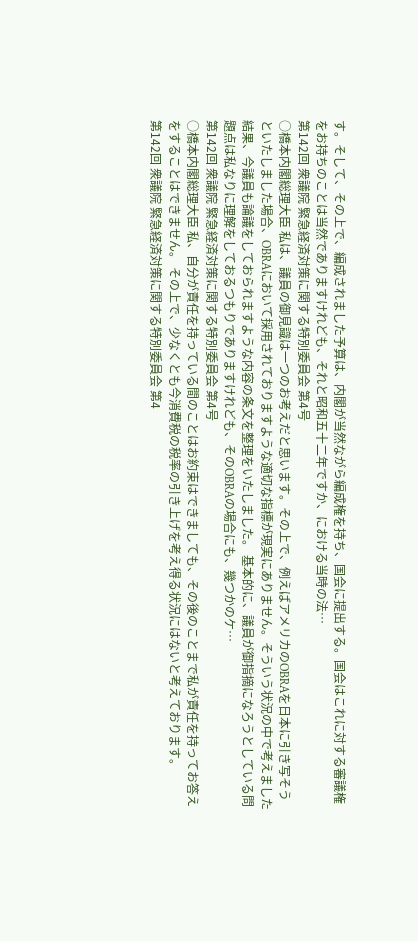す。そして、その上で、編成されました予算は、内閣が当然ながら編成権を持ち、国会に提出する。国会はこれに対する審議権をお持ちのことは当然でありますけれども、それと昭和五十二年ですか、における当時の法…
第142回 衆議院 緊急経済対策に関する特別委員会 第4号
○橋本内閣総理大臣 私は、議員の御見識は一つのお考えだと思います。その上で、例えばアメリカのOBRAを日本に引き写そうといたしました場合、OBRAにおいて採用されておりますような適切な指標が現実にありません。そういう状況の中で考えました結果、今議員も論議をしておられますような内容の条文を整理をいたしました。 基本的に、議員が御指摘になろうとしている問題点は私なりに理解をしておるつもりでありますけれども、そのOBRAの場合にも、幾つかのケ…
第142回 衆議院 緊急経済対策に関する特別委員会 第4号
○橋本内閣総理大臣 私、自分が責任を持っている間のことはお約束はできましても、その後のことまで私が責任を持ってお答えをすることはできません。 その上で、少なくとも今消費税の税率の引き上げを考え得る状況にはないと考えております。
第142回 衆議院 緊急経済対策に関する特別委員会 第4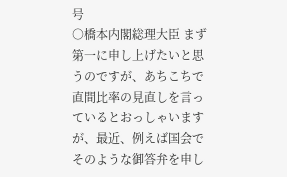号
○橋本内閣総理大臣 まず第一に申し上げたいと思うのですが、あちこちで直間比率の見直しを言っているとおっしゃいますが、最近、例えば国会でそのような御答弁を申し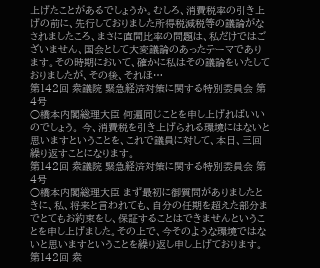上げたことがあるでしょうか。むしろ、消費税率の引き上げの前に、先行しておりました所得税減税等の議論がなされましたころ、まさに直間比率の問題は、私だけではございません、国会として大変議論のあったテーマであります。その時期において、確かに私はその議論をいたしておりましたが、その後、それほ…
第142回 衆議院 緊急経済対策に関する特別委員会 第4号
○橋本内閣総理大臣 何遍同じことを申し上げればいいのでしょう。 今、消費税を引き上げられる環境にはないと思いますということを、これで議員に対して、本日、三回繰り返すことになります。
第142回 衆議院 緊急経済対策に関する特別委員会 第4号
○橋本内閣総理大臣 まず最初に御質問がありましたときに、私、将来と言われても、自分の任期を超えた部分までとてもお約束をし、保証することはできませんということを申し上げました。その上で、今そのような環境ではないと思いますということを繰り返し申し上げております。
第142回 衆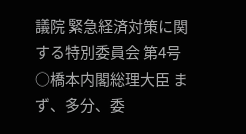議院 緊急経済対策に関する特別委員会 第4号
○橋本内閣総理大臣 まず、多分、委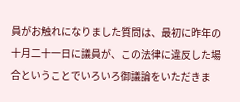員がお触れになりました質問は、最初に昨年の十月二十一日に議員が、この法律に違反した場合ということでいろいろ御議論をいただきま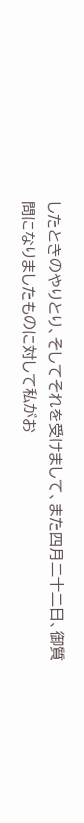したときのやりとり、そしてそれを受けまして、また四月二十二日、御質問になりましたものに対して私がお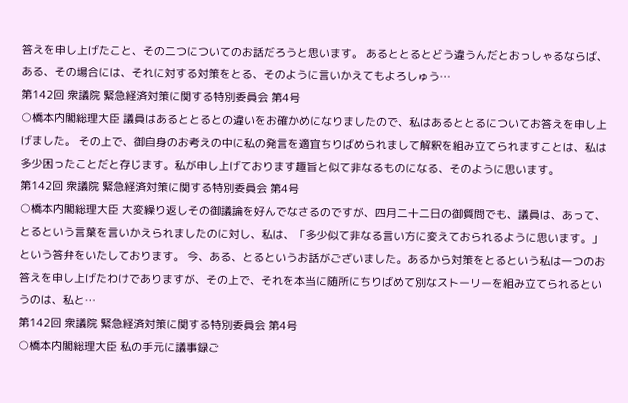答えを申し上げたこと、その二つについてのお話だろうと思います。 あるととるとどう違うんだとおっしゃるならば、ある、その場合には、それに対する対策をとる、そのように言いかえてもよろしゅう…
第142回 衆議院 緊急経済対策に関する特別委員会 第4号
○橋本内閣総理大臣 議員はあるととるとの違いをお確かめになりましたので、私はあるととるについてお答えを申し上げました。 その上で、御自身のお考えの中に私の発言を適宜ちりばめられまして解釈を組み立てられますことは、私は多少困ったことだと存じます。私が申し上げております趣旨と似て非なるものになる、そのように思います。
第142回 衆議院 緊急経済対策に関する特別委員会 第4号
○橋本内閣総理大臣 大変繰り返しその御議論を好んでなさるのですが、四月二十二日の御質問でも、議員は、あって、とるという言葉を言いかえられましたのに対し、私は、「多少似て非なる言い方に変えておられるように思います。」という答弁をいたしております。 今、ある、とるというお話がございました。あるから対策をとるという私は一つのお答えを申し上げたわけでありますが、その上で、それを本当に随所にちりばめて別なストーリーを組み立てられるというのは、私と…
第142回 衆議院 緊急経済対策に関する特別委員会 第4号
○橋本内閣総理大臣 私の手元に議事録ご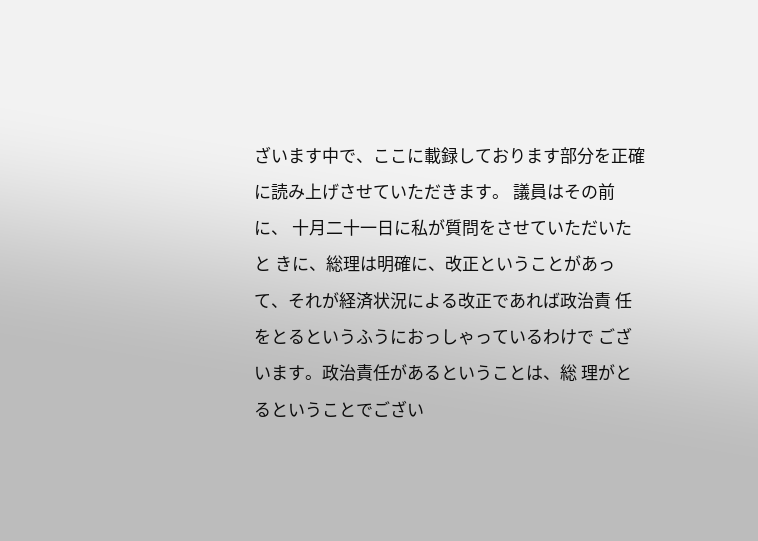ざいます中で、ここに載録しております部分を正確に読み上げさせていただきます。 議員はその前に、 十月二十一日に私が質問をさせていただいたと きに、総理は明確に、改正ということがあっ て、それが経済状況による改正であれば政治責 任をとるというふうにおっしゃっているわけで ございます。政治責任があるということは、総 理がとるということでござい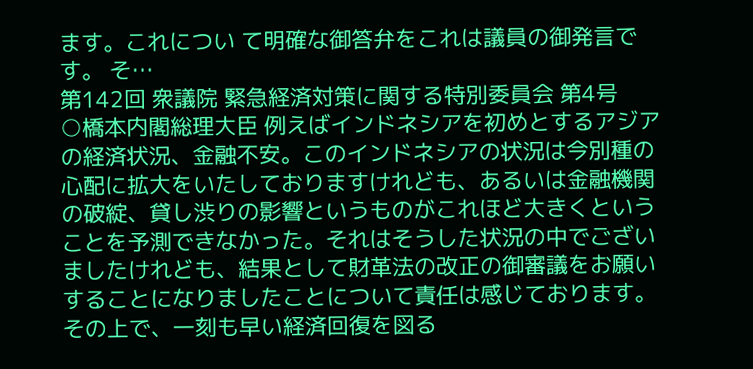ます。これについ て明確な御答弁をこれは議員の御発言です。 そ…
第142回 衆議院 緊急経済対策に関する特別委員会 第4号
○橋本内閣総理大臣 例えばインドネシアを初めとするアジアの経済状況、金融不安。このインドネシアの状況は今別種の心配に拡大をいたしておりますけれども、あるいは金融機関の破綻、貸し渋りの影響というものがこれほど大きくということを予測できなかった。それはそうした状況の中でございましたけれども、結果として財革法の改正の御審議をお願いすることになりましたことについて責任は感じております。その上で、一刻も早い経済回復を図る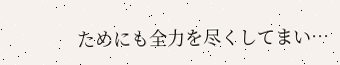ためにも全力を尽くしてまい…